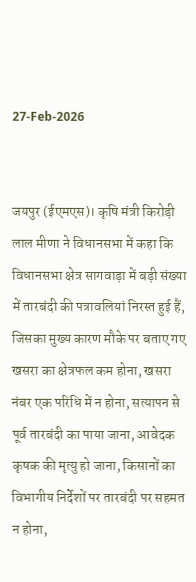27-Feb-2026


जयपुर (ईएमएस)। कृषि मंत्री किरोड़ी लाल मीणा ने विधानसभा में कहा कि विधानसभा क्षेत्र सागवाड़ा में बड़ी संख्या में तारबंदी की पत्रावलियां निरस्त हुई हैं, जिसका मुख्य कारण मौके पर बताए गए खसरा का क्षेत्रफल कम होना, खसरा नंबर एक परिधि में न होना, सत्यापन से पूर्व तारबंदी का पाया जाना, आवेदक कृषक की मृत्यु हो जाना, किसानों का विभागीय निर्देशों पर तारबंदी पर सहमत न होना,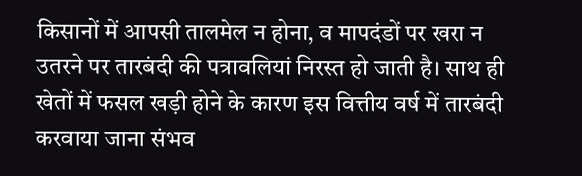किसानों में आपसी तालमेल न होना, व मापदंडों पर खरा न उतरने पर तारबंदी की पत्रावलियां निरस्त हो जाती है। साथ ही खेतों में फसल खड़ी होने के कारण इस वित्तीय वर्ष में तारबंदी करवाया जाना संभव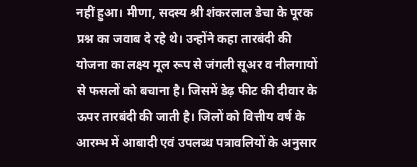नहीं हुआ। मीणा, सदस्य श्री शंकरलाल डेचा के पूरक प्रश्न का जवाब दे रहे थे। उन्होंने कहा तारबंदी की योजना का लक्ष्य मूल रूप से जंगली सूअर व नीलगायों से फसलों को बचाना है। जिसमें डेढ़ फीट की दीवार के ऊपर तारबंदी की जाती है। जिलों को वित्तीय वर्ष के आरम्भ में आबादी एवं उपलब्ध पत्रावलियों के अनुसार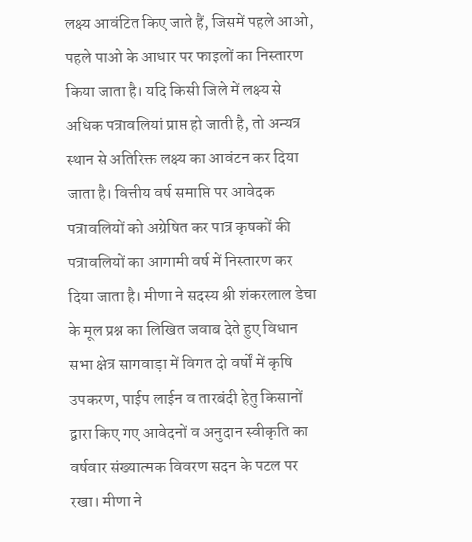लक्ष्य आवंटित किए जाते हैं, जिसमें पहले आओ, पहले पाओ के आधार पर फाइलों का निस्तारण किया जाता है। यदि किसी जिले में लक्ष्य से अधिक पत्रावलियां प्राप्त हो जाती है, तो अन्यत्र स्थान से अतिरिक्त लक्ष्य का आवंटन कर दिया जाता है। वित्तीय वर्ष समाप्ति पर आवेदक पत्रावलियों को अग्रेषित कर पात्र कृषकों की पत्रावलियों का आगामी वर्ष में निस्तारण कर दिया जाता है। मीणा ने सदस्य श्री शंकरलाल डेचा के मूल प्रश्न का लिखित जवाब देते हुए विधान सभा क्षेत्र सागवाड़ा में विगत दो वर्षों में कृषि उपकरण, पाईप लाईन व तारबंदी हेतु किसानों द्वारा किए गए आवेदनों व अनुदान स्वीकृति का वर्षवार संख्यात्मक विवरण सदन के पटल पर रखा। मीणा ने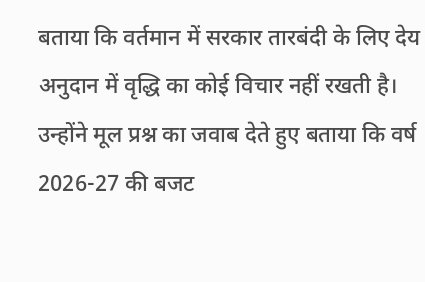बताया कि वर्तमान में सरकार तारबंदी के लिए देय अनुदान में वृद्धि का कोई विचार नहीं रखती है। उन्होंने मूल प्रश्न का जवाब देते हुए बताया कि वर्ष 2026-27 की बजट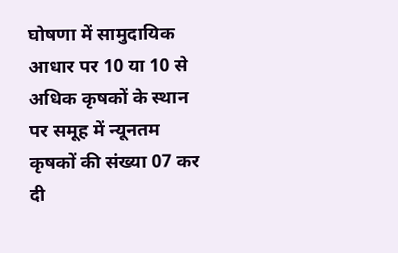घोषणा में सामुदायिक आधार पर 10 या 10 से अधिक कृषकों के स्थान पर समूह में न्यूनतम कृषकों की संख्या 07 कर दी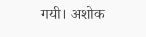गयी। अशोक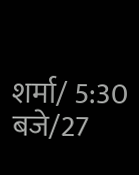शर्मा/ 5:30 बजे/27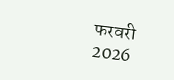फरवरी 2026